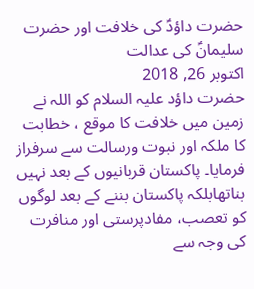حضرت داؤدؑ کی خلافت اور حضرت سلیمانؑ کی عدالت
اکتوبر 26, 2018
حضرت داؤد علیہ السلام کو اللہ نے زمین میں خلافت کا موقع ، خطابت کا ملکہ اور نبوت ورسالت سے سرفراز فرمایا۔ پاکستان قربانیوں کے بعد نہیں بناتھابلکہ پاکستان بننے کے بعد لوگوں کو تعصب، مفادپرستی اور منافرت کی وجہ سے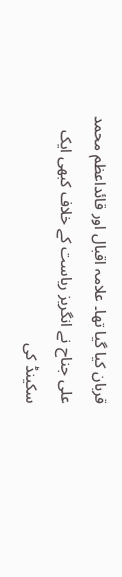قربان کیا گیا تھا۔ علامہ اقبال اور قائداعظم محمد علی جناح نے انگریز ریاست کے خلاف کبھی ایک سکینڈ کی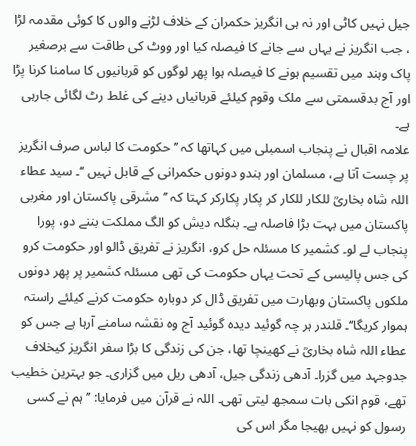جیل نہیں کاٹی اور نہ ہی انگریز حکمران کے خلاف لڑنے والوں کا کوئی مقدمہ لڑا ، جب انگریز نے یہاں سے جانے کا فیصلہ کیا اور ووٹ کی طاقت سے برصغیر پاک وہند میں تقسیم ہونے کا فیصلہ ہوا پھر لوگوں کو قربانیوں کا سامنا کرنا پڑا اور آج بدقسمتی سے ملک وقوم کیلئے قربانیاں دینے کی غلط رٹ لگائی جارہی ہے۔
علامہ اقبال نے پنجاب اسمبلی میں کہاتھا کہ ’’ حکومت کا لباس صرف انگریز پر چست آتا ہے، مسلمان اور ہندو دونوں حکمرانی کے قابل نہیں ‘‘۔ سید عطاء اللہ شاہ بخاریؒ للکار للکار کر پکار پکارکر کہتا کہ ’’ مشرقی پاکستان اور مغربی پاکستان میں بہت بڑا فاصلہ ہے۔ بنگلہ دیش کو الگ مملکت بننے دو، پورا پنجاب لے لو۔ کشمیر کا مسئلہ حل کرو، انگریز نے تفریق ڈالو اور حکومت کرو کی جس پالیسی کے تحت یہاں حکومت کی تھی مسئلہ کشمیر پر پھر دونوں ملکوں پاکستان وبھارت میں تفریق ڈال کر دوبارہ حکومت کرنے کیلئے راستہ ہموار کریگا‘‘۔ قلندر ہر چہ گوئید دیدہ گوئید آج وہ نقشہ سامنے آرہا ہے جس کو عطاء اللہ شاہ بخاریؒ نے کھینچا تھا، جن کی زندگی کا بڑا سفر انگریز کیخلاف جدوجہد میں گزرا۔ آدھی زندگی جیل، آدھی ریل میں گزاری۔ جو بہترین خطیب تھے، قوم انکی بات سمجھ لیتی تھی۔ اللہ نے قرآن میں فرمایا: ’’ ہم نے کسی رسول کو نہیں بھیجا مگر اس کی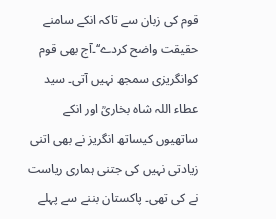قوم کی زبان سے تاکہ انکے سامنے حقیقت واضح کردے‘‘۔آج بھی قوم کوانگریزی سمجھ نہیں آتی۔ سید عطاء اللہ شاہ بخاریؒ اور انکے ساتھیوں کیساتھ انگریز نے بھی اتنی زیادتی نہیں کی جتنی ہماری ریاست نے کی تھی۔ پاکستان بننے سے پہلے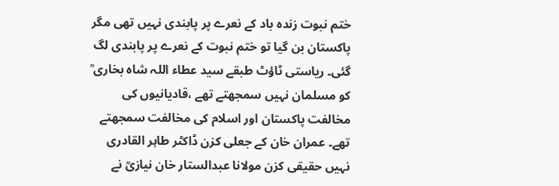ختم نبوت زندہ باد کے نعرے پر پابندی نہیں تھی مگر پاکستان بن گیا تو ختم نبوت کے نعرے پر پابندی لگ گئی۔ ریاستی ٹاؤٹ طبقے سید عطاء اللہ شاہ بخاری ؒ کو مسلمان نہیں سمجھتے تھے ،قادیانیوں کی مخالفت پاکستان اور اسلام کی مخالفت سمجھتے تھے۔ عمران خان کے جعلی کزن ڈاکٹر طاہر القادری نہیں حقیقی کزن مولانا عبدالستار خان نیازیؒ نے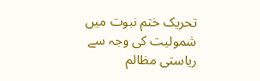تحریک ختم نبوت میں شمولیت کی وجہ سے ریاستی مظالم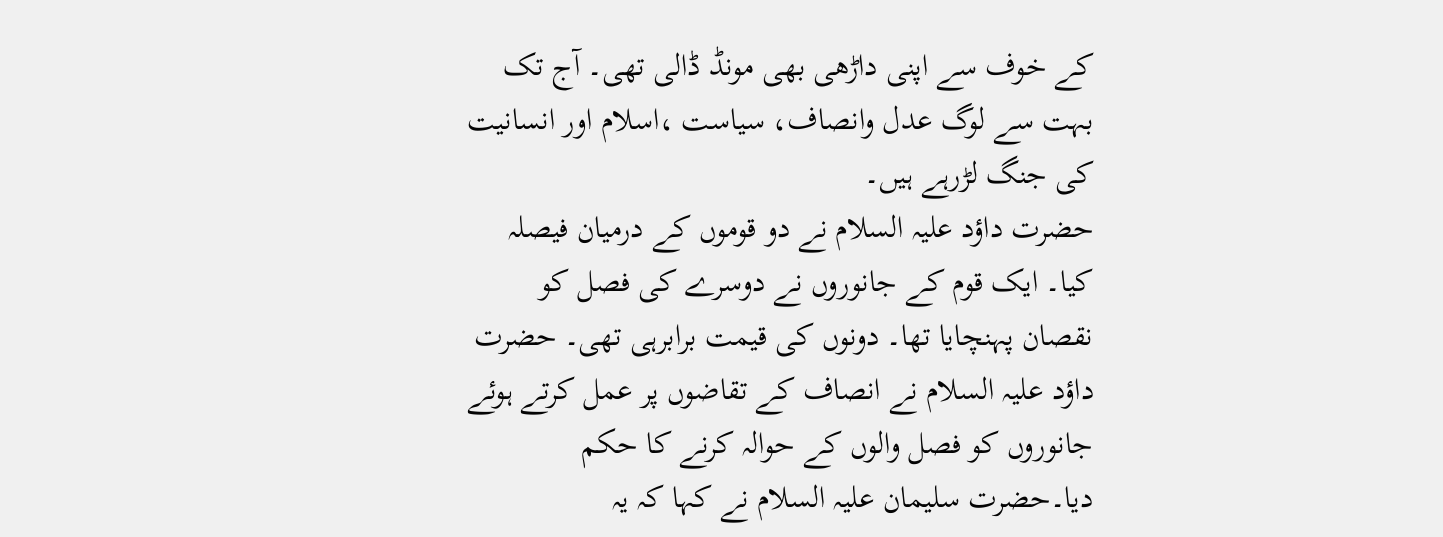کے خوف سے اپنی داڑھی بھی مونڈ ڈالی تھی۔ آج تک بہت سے لوگ عدل وانصاف، سیاست ،اسلام اور انسانیت کی جنگ لڑرہے ہیں۔
حضرت داؤد علیہ السلام نے دو قوموں کے درمیان فیصلہ کیا۔ ایک قوم کے جانوروں نے دوسرے کی فصل کو نقصان پہنچایا تھا۔ دونوں کی قیمت برابرہی تھی۔ حضرت داؤد علیہ السلام نے انصاف کے تقاضوں پر عمل کرتے ہوئے جانوروں کو فصل والوں کے حوالہ کرنے کا حکم دیا۔حضرت سلیمان علیہ السلام نے کہا کہ یہ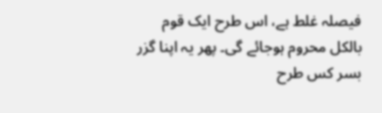فیصلہ غلط ہے، اس طرح ایک قوم بالکل محروم ہوجائے گی۔ پھر یہ اپنا گزر بسر کس طرح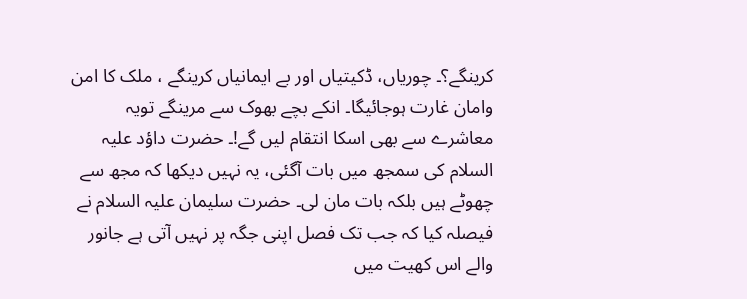کرینگے؟۔ چوریاں، ڈکیتیاں اور بے ایمانیاں کرینگے ، ملک کا امن وامان غارت ہوجائیگا۔ انکے بچے بھوک سے مرینگے تویہ معاشرے سے بھی اسکا انتقام لیں گے!۔ حضرت داؤد علیہ السلام کی سمجھ میں بات آگئی، یہ نہیں دیکھا کہ مجھ سے چھوٹے ہیں بلکہ بات مان لی۔ حضرت سلیمان علیہ السلام نے فیصلہ کیا کہ جب تک فصل اپنی جگہ پر نہیں آتی ہے جانور والے اس کھیت میں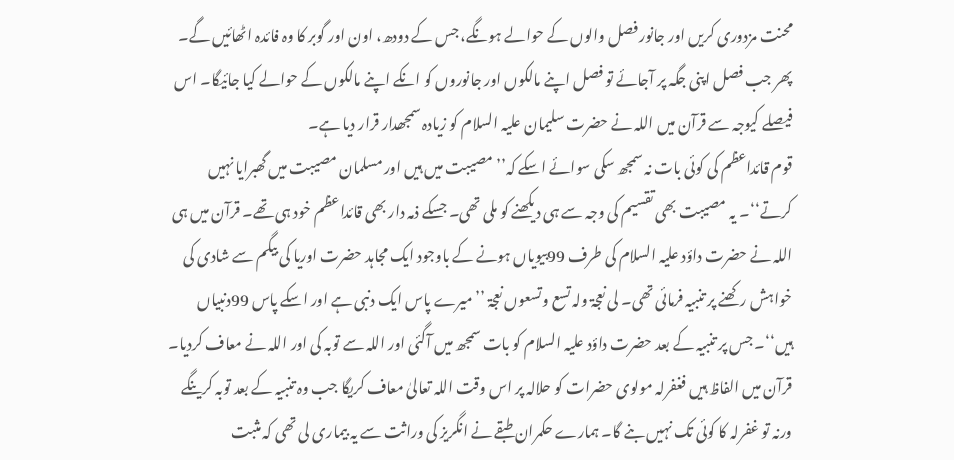محنت مزدوری کریں اور جانور فصل والوں کے حوالے ہونگے، جس کے دودھ، اون اور گوبر کا وہ فائدہ اٹھائیں گے۔ پھر جب فصل اپنی جگہ پر آجائے تو فصل اپنے مالکوں اور جانوروں کو انکے اپنے مالکوں کے حوالے کیا جائیگا۔ اس فیصلے کیوجہ سے قرآن میں اللہ نے حضرت سلیمان علیہ السلام کو زیادہ سمجھدار قرار دیا ہے۔
قوم قائداعظم کی کوئی بات نہ سمجھ سکی سوائے اسکے کہ’’ مصیبت میں ہیں اور مسلمان مصیبت میں گھبرایا نہیں کرتے‘‘۔ یہ مصیبت بھی تقسیم کی وجہ سے ہی دیکھنے کو ملی تھی۔ جسکے ذمہ دار بھی قائداعظم خود ہی تھے۔ قرآن میں ہی اللہ نے حضرت داؤد علیہ السلام کی طرف 99بیویاں ہونے کے باوجود ایک مجاہد حضرت اوریا کی بیگم سے شادی کی خواہش رکھنے پر تنبیہ فرمائی تھی۔ لی نعجۃ ولہ تسع وتسعوں نعجۃ ’’ میرے پاس ایک دنبی ہے اور اسکے پاس 99دنبیاں ہیں‘‘۔ جس پر تنبیہ کے بعد حضرت داؤد علیہ السلام کو بات سمجھ میں آگئی اور اللہ سے توبہ کی اور اللہ نے معاف کردیا۔ قرآن میں الفاظ ہیں فغفرلہ مولوی حضرات کو حلالہ پر اس وقت اللہ تعالیٰ معاف کریگا جب وہ تنبیہ کے بعد توبہ کرینگے ورنہ تو غفرلہ کا کوئی تک نہیں بنے گا۔ ہمارے حکمران طبقے نے انگریز کی وراثت سے یہ بیماری لی تھی کہ مثبت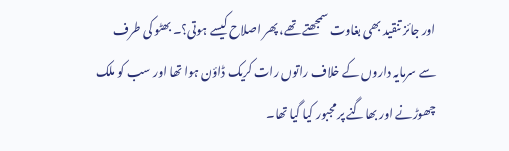اور جائز تنقید بھی بغاوت سمجھتے تھے، پھر اصلاح کیسے ہوتی؟۔ بھٹو کی طرف سے سرمایہ داروں کے خلاف راتوں رات کریک ڈاؤن ہوا تھا اور سب کو ملک چھوڑنے اور بھاگنے پر مجبور کیا گیا تھا۔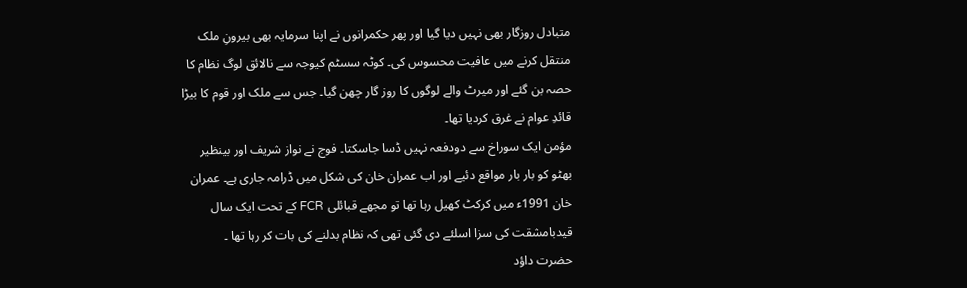متبادل روزگار بھی نہیں دیا گیا اور پھر حکمرانوں نے اپنا سرمایہ بھی بیرونِ ملک منتقل کرنے میں عافیت محسوس کی۔ کوٹہ سسٹم کیوجہ سے نالائق لوگ نظام کا حصہ بن گئے اور میرٹ والے لوگوں کا روز گار چھن گیا۔ جس سے ملک اور قوم کا بیڑا قائدِ عوام نے غرق کردیا تھا۔
مؤمن ایک سوراخ سے دودفعہ نہیں ڈسا جاسکتا۔ فوج نے نواز شریف اور بینظیر بھٹو کو بار بار مواقع دئیے اور اب عمران خان کی شکل میں ڈرامہ جاری ہے۔ عمران خان 1991ء میں کرکٹ کھیل رہا تھا تو مجھے قبائلی FCR کے تحت ایک سال قیدبامشقت کی سزا اسلئے دی گئی تھی کہ نظام بدلنے کی بات کر رہا تھا ۔
حضرت داؤد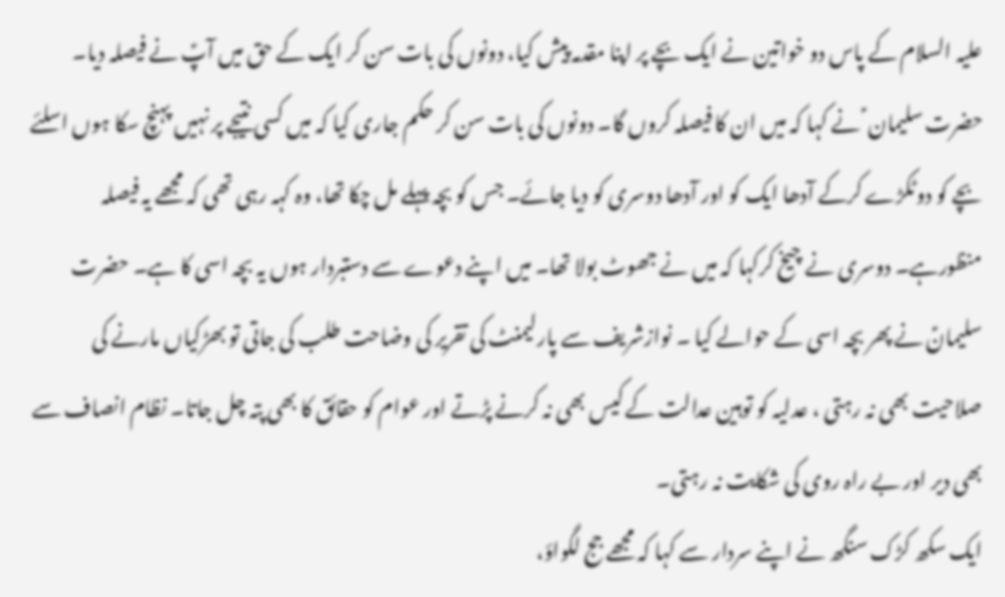علیہ السلام کے پاس دو خواتین نے ایک بچے پر اپنا مقدمہ پیش کیا، دونوں کی بات سن کر ایک کے حق میں آپؑ نے فیصلہ دیا۔ حضرت سلیمان ؑ نے کہا کہ میں ان کا فیصلہ کروں گا۔ دونوں کی بات سن کر حکم جاری کیا کہ میں کسی نتیجے پر نہیں پہنچ سکا ہوں اسلئے بچے کو دوٹکڑے کرکے آدھا ایک کو اور آدھا دوسری کو دیا جائے۔ جس کو بچہ پہلے مل چکا تھا، وہ کہہ رہی تھی کہ مجھے یہ فیصلہ منظورہے۔ دوسری نے چیخ کرکہا کہ میں نے جھوٹ بولا تھا۔ میں اپنے دعوے سے دستبردار ہوں یہ بچہ اسی کا ہے۔ حضرت سلیمانؑ نے پھر بچہ اسی کے حوالے کیا ۔ نوازشریف سے پارلیمنٹ کی تقریر کی وضاحت طلب کی جاتی تو بھڑکیاں مارنے کی صلاحیت بھی نہ رہتی ، عدلیہ کو توہین عدالت کے کیس بھی نہ کرنے پڑتے اور عوام کو حقائق کا بھی پتہ چل جاتا۔ نظام انصاف سے بھی دیر اور بے راہ روی کی شکایت نہ رہتی۔
ایک سکھ کڑک سنگھ نے اپنے سردار سے کہا کہ مجھے جج لگواؤ،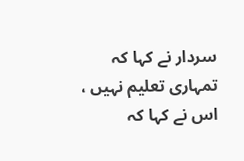سردار نے کہا کہ تمہاری تعلیم نہیں ، اس نے کہا کہ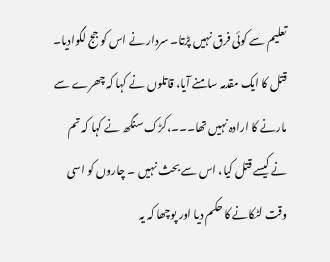تعلیم سے کوئی فرق نہیں پڑتا۔ سردار نے اس کو جج لگوادیا۔ قتل کا ایک مقدمہ سامنے آیا، قاتلوں نے کہا کہ چھرے سے مارنے کا ارادہ نہیں تھا۔۔۔،کڑک سنگھ نے کہا کہ تم نے کیسے قتل کیا، اس سے بحث نہیں ۔ چاروں کو اسی وقت لٹکانے کا حکم دیا اور پوچھا کہ یہ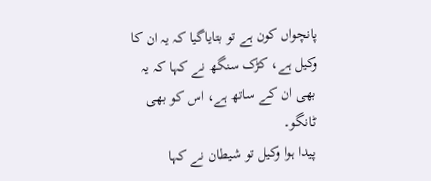پانچواں کون ہے تو بتایاگیا کہ یہ ان کا وکیل ہے، کڑک سنگھ نے کہا کہ یہ بھی ان کے ساتھ ہے، اس کو بھی ٹانگو۔
پیدا ہوا وکیل تو شیطان نے کہا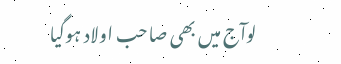لوآج میں بھی صاحب اولاد ہوگیا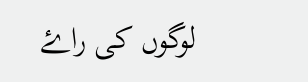لوگوں کی راۓ